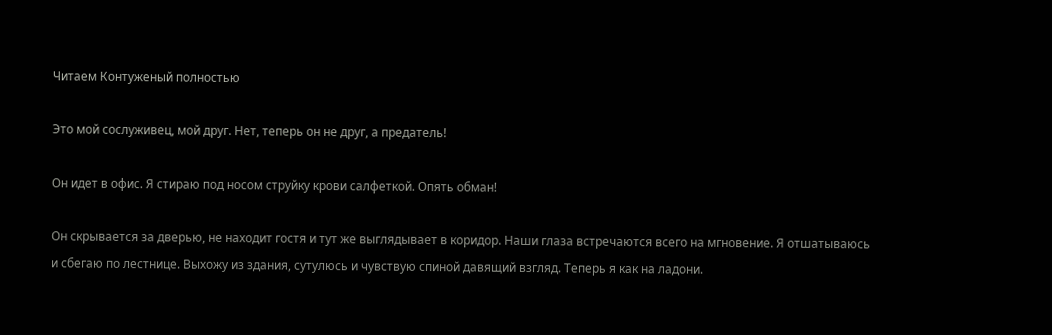Читаем Контуженый полностью

Это мой сослуживец, мой друг. Нет, теперь он не друг, а предатель!

Он идет в офис. Я стираю под носом струйку крови салфеткой. Опять обман!

Он скрывается за дверью, не находит гостя и тут же выглядывает в коридор. Наши глаза встречаются всего на мгновение. Я отшатываюсь и сбегаю по лестнице. Выхожу из здания, сутулюсь и чувствую спиной давящий взгляд. Теперь я как на ладони.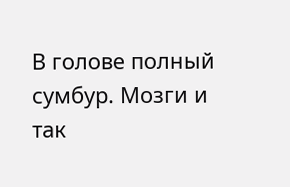В голове полный сумбур. Мозги и так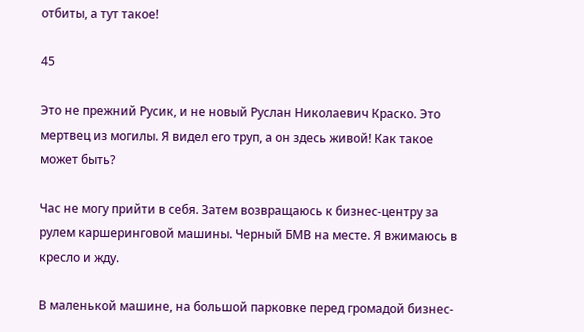отбиты, а тут такое!

45

Это не прежний Русик, и не новый Руслан Николаевич Краско. Это мертвец из могилы. Я видел его труп, а он здесь живой! Как такое может быть?

Час не могу прийти в себя. Затем возвращаюсь к бизнес-центру за рулем каршеринговой машины. Черный БМВ на месте. Я вжимаюсь в кресло и жду.

В маленькой машине, на большой парковке перед громадой бизнес-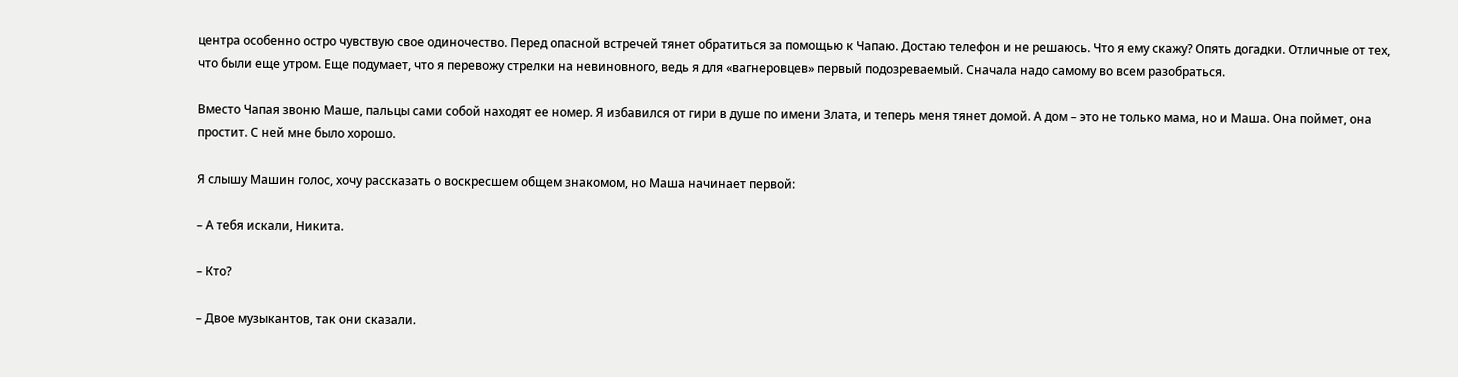центра особенно остро чувствую свое одиночество. Перед опасной встречей тянет обратиться за помощью к Чапаю. Достаю телефон и не решаюсь. Что я ему скажу? Опять догадки. Отличные от тех, что были еще утром. Еще подумает, что я перевожу стрелки на невиновного, ведь я для «вагнеровцев» первый подозреваемый. Сначала надо самому во всем разобраться.

Вместо Чапая звоню Маше, пальцы сами собой находят ее номер. Я избавился от гири в душе по имени Злата, и теперь меня тянет домой. А дом – это не только мама, но и Маша. Она поймет, она простит. С ней мне было хорошо.

Я слышу Машин голос, хочу рассказать о воскресшем общем знакомом, но Маша начинает первой:

– А тебя искали, Никита.

– Кто?

– Двое музыкантов, так они сказали.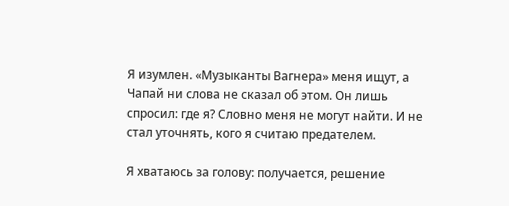Я изумлен. «Музыканты Вагнера» меня ищут, а Чапай ни слова не сказал об этом. Он лишь спросил: где я? Словно меня не могут найти. И не стал уточнять, кого я считаю предателем.

Я хватаюсь за голову: получается, решение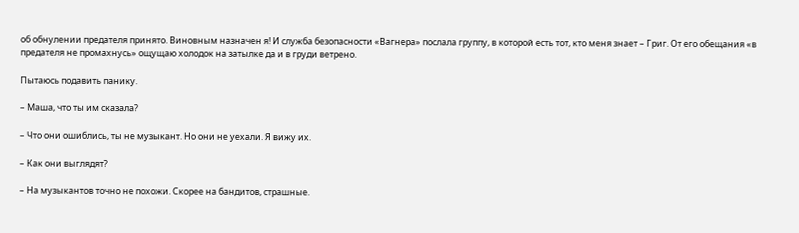об обнулении предателя принято. Виновным назначен я! И служба безопасности «Вагнера» послала группу, в которой есть тот, кто меня знает – Григ. От его обещания «в предателя не промахнусь» ощущаю холодок на затылке да и в груди ветрено.

Пытаюсь подавить панику.

– Маша, что ты им сказала?

– Что они ошиблись, ты не музыкант. Но они не уехали. Я вижу их.

– Как они выглядят?

– На музыкантов точно не похожи. Скорее на бандитов, страшные.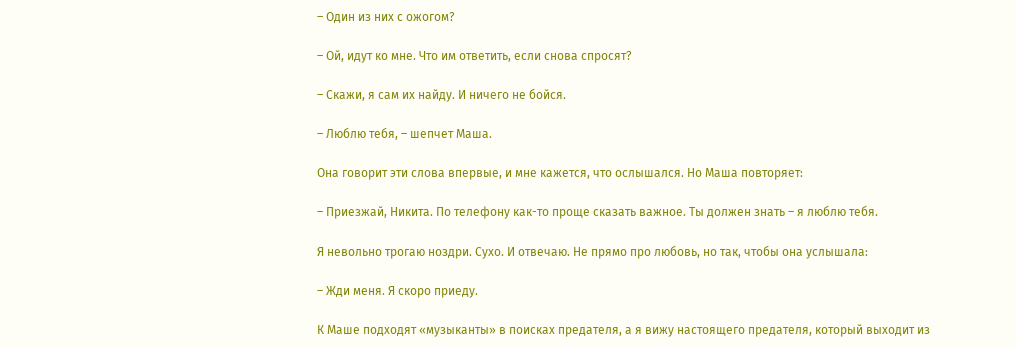– Один из них с ожогом?

– Ой, идут ко мне. Что им ответить, если снова спросят?

– Скажи, я сам их найду. И ничего не бойся.

– Люблю тебя, – шепчет Маша.

Она говорит эти слова впервые, и мне кажется, что ослышался. Но Маша повторяет:

– Приезжай, Никита. По телефону как-то проще сказать важное. Ты должен знать – я люблю тебя.

Я невольно трогаю ноздри. Сухо. И отвечаю. Не прямо про любовь, но так, чтобы она услышала:

– Жди меня. Я скоро приеду.

К Маше подходят «музыканты» в поисках предателя, а я вижу настоящего предателя, который выходит из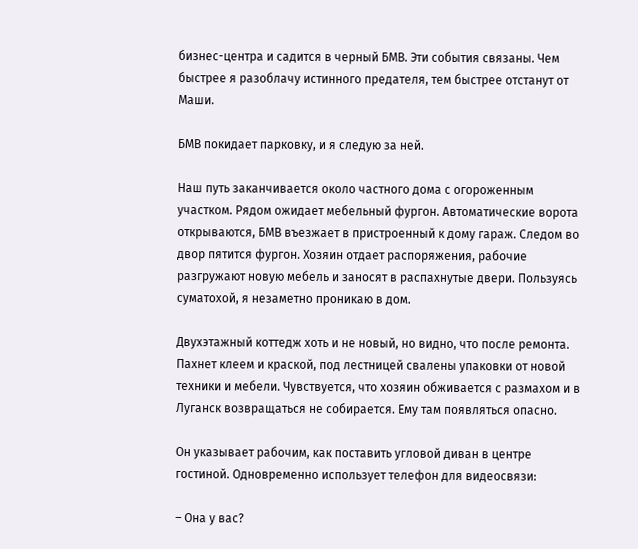бизнес-центра и садится в черный БМВ. Эти события связаны. Чем быстрее я разоблачу истинного предателя, тем быстрее отстанут от Маши.

БМВ покидает парковку, и я следую за ней.

Наш путь заканчивается около частного дома с огороженным участком. Рядом ожидает мебельный фургон. Автоматические ворота открываются, БМВ въезжает в пристроенный к дому гараж. Следом во двор пятится фургон. Хозяин отдает распоряжения, рабочие разгружают новую мебель и заносят в распахнутые двери. Пользуясь суматохой, я незаметно проникаю в дом.

Двухэтажный коттедж хоть и не новый, но видно, что после ремонта. Пахнет клеем и краской, под лестницей свалены упаковки от новой техники и мебели. Чувствуется, что хозяин обживается с размахом и в Луганск возвращаться не собирается. Ему там появляться опасно.

Он указывает рабочим, как поставить угловой диван в центре гостиной. Одновременно использует телефон для видеосвязи:

– Она у вас?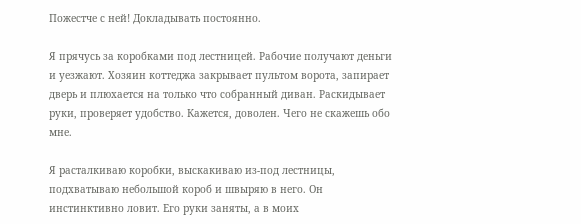Пожестче с ней! Докладывать постоянно.

Я прячусь за коробками под лестницей. Рабочие получают деньги и уезжают. Хозяин коттеджа закрывает пультом ворота, запирает дверь и плюхается на только что собранный диван. Раскидывает руки, проверяет удобство. Кажется, доволен. Чего не скажешь обо мне.

Я расталкиваю коробки, выскакиваю из-под лестницы, подхватываю небольшой короб и швыряю в него. Он инстинктивно ловит. Его руки заняты, а в моих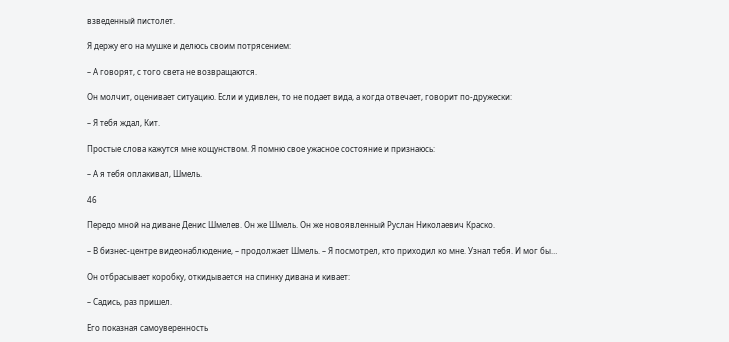взведенный пистолет.

Я держу его на мушке и делюсь своим потрясением:

– А говорят, с того света не возвращаются.

Он молчит, оценивает ситуацию. Если и удивлен, то не подает вида, а когда отвечает, говорит по-дружески:

– Я тебя ждал, Кит.

Простые слова кажутся мне кощунством. Я помню свое ужасное состояние и признаюсь:

– А я тебя оплакивал, Шмель.

46

Передо мной на диване Денис Шмелев. Он же Шмель. Он же новоявленный Руслан Николаевич Краско.

– В бизнес-центре видеонаблюдение, – продолжает Шмель. – Я посмотрел, кто приходил ко мне. Узнал тебя. И мог бы…

Он отбрасывает коробку, откидывается на спинку дивана и кивает:

– Садись, раз пришел.

Его показная самоуверенность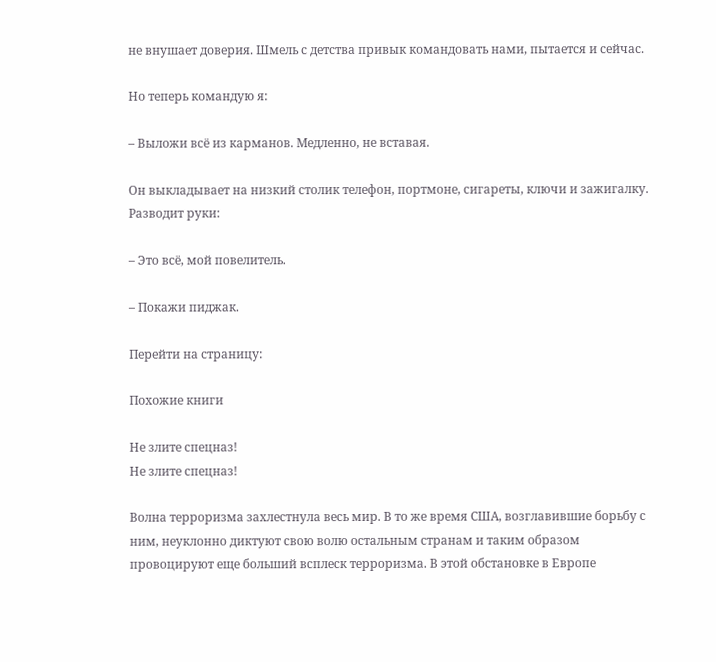не внушает доверия. Шмель с детства привык командовать нами, пытается и сейчас.

Но теперь командую я:

– Выложи всё из карманов. Медленно, не вставая.

Он выкладывает на низкий столик телефон, портмоне, сигареты, ключи и зажигалку. Разводит руки:

– Это всё, мой повелитель.

– Покажи пиджак.

Перейти на страницу:

Похожие книги

Не злите спецназ!
Не злите спецназ!

Волна терроризма захлестнула весь мир. В то же время США, возглавившие борьбу с ним, неуклонно диктуют свою волю остальным странам и таким образом провоцируют еще больший всплеск терроризма. В этой обстановке в Европе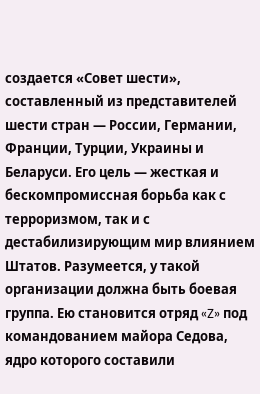создается «Совет шести», составленный из представителей шести стран — России, Германии, Франции, Турции, Украины и Беларуси. Его цель — жесткая и бескомпромиссная борьба как с терроризмом, так и с дестабилизирующим мир влиянием Штатов. Разумеется, у такой организации должна быть боевая группа. Ею становится отряд «Z» под командованием майора Седова, ядро которого составили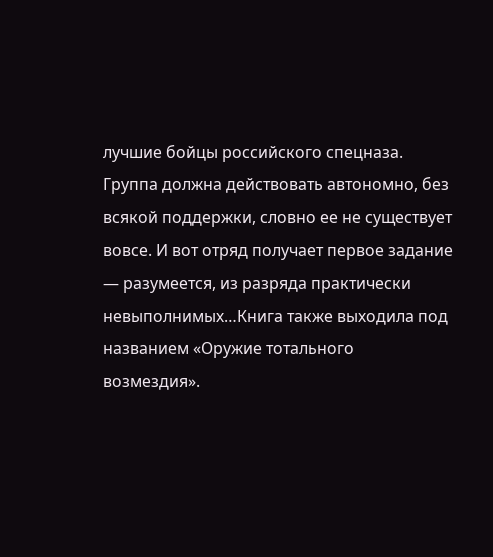лучшие бойцы российского спецназа. Группа должна действовать автономно, без всякой поддержки, словно ее не существует вовсе. И вот отряд получает первое задание — разумеется, из разряда практически невыполнимых…Книга также выходила под названием «Оружие тотального возмездия».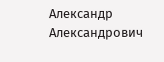Александр Александрович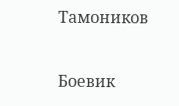Тамоников

Боевик